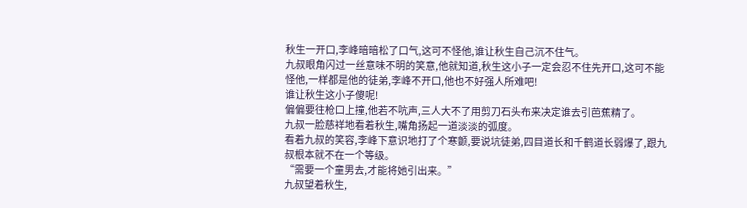秋生一开口,李峰暗暗松了口气,这可不怪他,谁让秋生自己沉不住气。
九叔眼角闪过一丝意味不明的笑意,他就知道,秋生这小子一定会忍不住先开口,这可不能怪他,一样都是他的徒弟,李峰不开口,他也不好强人所难吧!
谁让秋生这小子傻呢!
偏偏要往枪口上撞,他若不吭声,三人大不了用剪刀石头布来决定谁去引芭蕉精了。
九叔一脸慈祥地看着秋生,嘴角扬起一道淡淡的弧度。
看着九叔的笑容,李峰下意识地打了个寒颤,要说坑徒弟,四目道长和千鹤道长弱爆了,跟九叔根本就不在一个等级。
“需要一个童男去,才能将她引出来。”
九叔望着秋生,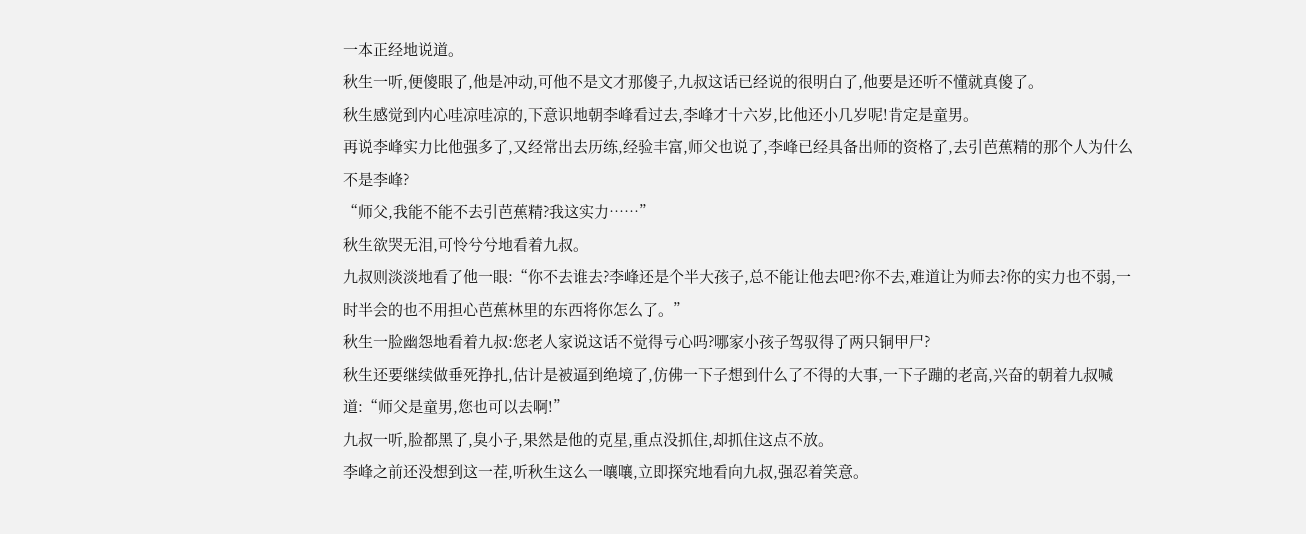一本正经地说道。
秋生一听,便傻眼了,他是冲动,可他不是文才那傻子,九叔这话已经说的很明白了,他要是还听不懂就真傻了。
秋生感觉到内心哇凉哇凉的,下意识地朝李峰看过去,李峰才十六岁,比他还小几岁呢!肯定是童男。
再说李峰实力比他强多了,又经常出去历练,经验丰富,师父也说了,李峰已经具备出师的资格了,去引芭蕉精的那个人为什么不是李峰?
“师父,我能不能不去引芭蕉精?我这实力……”
秋生欲哭无泪,可怜兮兮地看着九叔。
九叔则淡淡地看了他一眼:“你不去谁去?李峰还是个半大孩子,总不能让他去吧?你不去,难道让为师去?你的实力也不弱,一时半会的也不用担心芭蕉林里的东西将你怎么了。”
秋生一脸幽怨地看着九叔:您老人家说这话不觉得亏心吗?哪家小孩子驾驭得了两只铜甲尸?
秋生还要继续做垂死挣扎,估计是被逼到绝境了,仿佛一下子想到什么了不得的大事,一下子蹦的老高,兴奋的朝着九叔喊道:“师父是童男,您也可以去啊!”
九叔一听,脸都黑了,臭小子,果然是他的克星,重点没抓住,却抓住这点不放。
李峰之前还没想到这一茬,听秋生这么一嚷嚷,立即探究地看向九叔,强忍着笑意。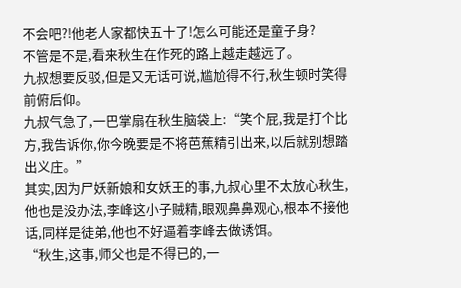不会吧?!他老人家都快五十了!怎么可能还是童子身?
不管是不是,看来秋生在作死的路上越走越远了。
九叔想要反驳,但是又无话可说,尴尬得不行,秋生顿时笑得前俯后仰。
九叔气急了,一巴掌扇在秋生脑袋上:“笑个屁,我是打个比方,我告诉你,你今晚要是不将芭蕉精引出来,以后就别想踏出义庄。”
其实,因为尸妖新娘和女妖王的事,九叔心里不太放心秋生,他也是没办法,李峰这小子贼精,眼观鼻鼻观心,根本不接他话,同样是徒弟,他也不好逼着李峰去做诱饵。
“秋生,这事,师父也是不得已的,一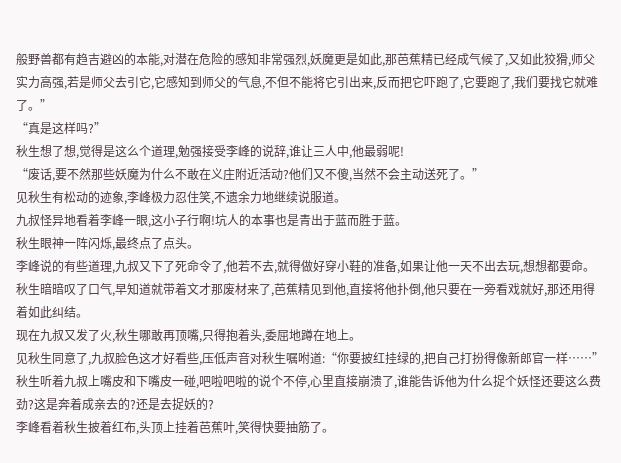般野兽都有趋吉避凶的本能,对潜在危险的感知非常强烈,妖魔更是如此,那芭蕉精已经成气候了,又如此狡猾,师父实力高强,若是师父去引它,它感知到师父的气息,不但不能将它引出来,反而把它吓跑了,它要跑了,我们要找它就难了。”
“真是这样吗?”
秋生想了想,觉得是这么个道理,勉强接受李峰的说辞,谁让三人中,他最弱呢!
“废话,要不然那些妖魔为什么不敢在义庄附近活动?他们又不傻,当然不会主动送死了。”
见秋生有松动的迹象,李峰极力忍住笑,不遗余力地继续说服道。
九叔怪异地看着李峰一眼,这小子行啊!坑人的本事也是青出于蓝而胜于蓝。
秋生眼神一阵闪烁,最终点了点头。
李峰说的有些道理,九叔又下了死命令了,他若不去,就得做好穿小鞋的准备,如果让他一天不出去玩,想想都要命。
秋生暗暗叹了口气,早知道就带着文才那废材来了,芭蕉精见到他,直接将他扑倒,他只要在一旁看戏就好,那还用得着如此纠结。
现在九叔又发了火,秋生哪敢再顶嘴,只得抱着头,委屈地蹲在地上。
见秋生同意了,九叔脸色这才好看些,压低声音对秋生嘱咐道:“你要披红挂绿的,把自己打扮得像新郎官一样……”
秋生听着九叔上嘴皮和下嘴皮一碰,吧啦吧啦的说个不停,心里直接崩溃了,谁能告诉他为什么捉个妖怪还要这么费劲?这是奔着成亲去的?还是去捉妖的?
李峰看着秋生披着红布,头顶上挂着芭蕉叶,笑得快要抽筋了。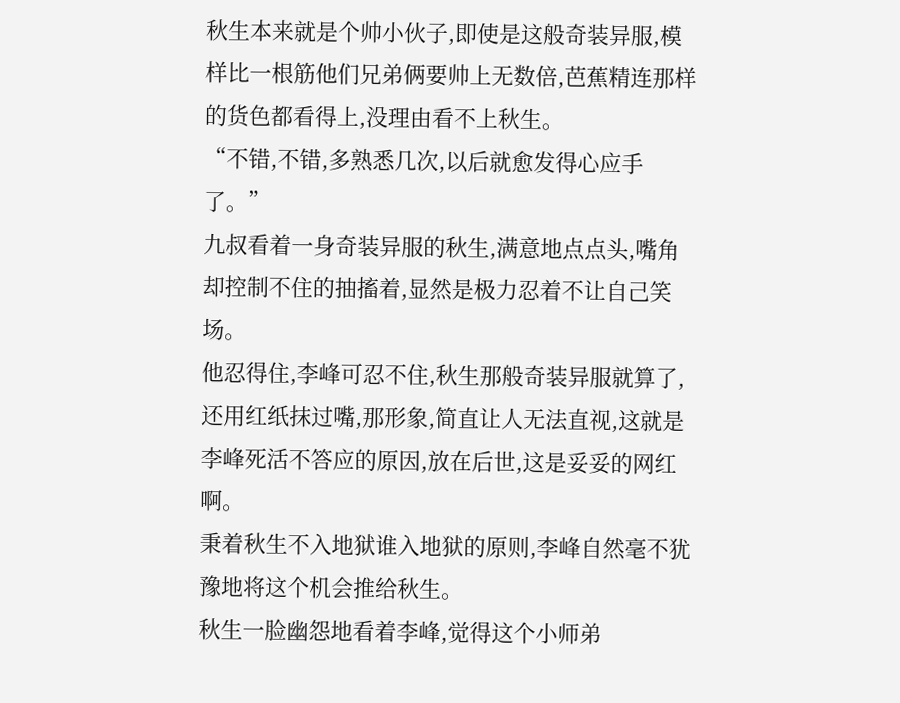秋生本来就是个帅小伙子,即使是这般奇装异服,模样比一根筋他们兄弟俩要帅上无数倍,芭蕉精连那样的货色都看得上,没理由看不上秋生。
“不错,不错,多熟悉几次,以后就愈发得心应手了。”
九叔看着一身奇装异服的秋生,满意地点点头,嘴角却控制不住的抽搐着,显然是极力忍着不让自己笑场。
他忍得住,李峰可忍不住,秋生那般奇装异服就算了,还用红纸抹过嘴,那形象,简直让人无法直视,这就是李峰死活不答应的原因,放在后世,这是妥妥的网红啊。
秉着秋生不入地狱谁入地狱的原则,李峰自然毫不犹豫地将这个机会推给秋生。
秋生一脸幽怨地看着李峰,觉得这个小师弟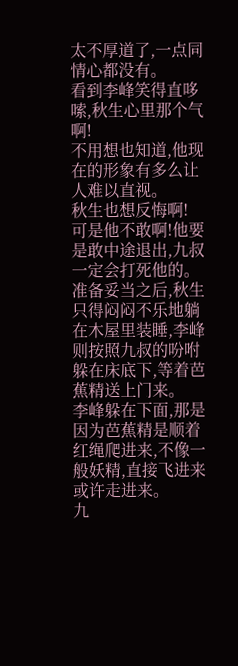太不厚道了,一点同情心都没有。
看到李峰笑得直哆嗦,秋生心里那个气啊!
不用想也知道,他现在的形象有多么让人难以直视。
秋生也想反悔啊!
可是他不敢啊!他要是敢中途退出,九叔一定会打死他的。
准备妥当之后,秋生只得闷闷不乐地躺在木屋里装睡,李峰则按照九叔的吩咐躲在床底下,等着芭蕉精送上门来。
李峰躲在下面,那是因为芭蕉精是顺着红绳爬进来,不像一般妖精,直接飞进来或许走进来。
九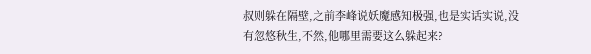叔则躲在隔壁,之前李峰说妖魔感知极强,也是实话实说,没有忽悠秋生,不然,他哪里需要这么躲起来?